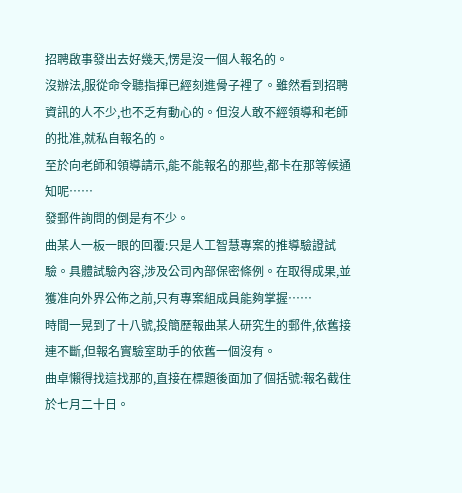招聘啟事發出去好幾天,愣是沒一個人報名的。
沒辦法,服從命令聽指揮已經刻進骨子裡了。雖然看到招聘資訊的人不少,也不乏有動心的。但沒人敢不經領導和老師的批准,就私自報名的。
至於向老師和領導請示,能不能報名的那些,都卡在那等候通知呢……
發郵件詢問的倒是有不少。
曲某人一板一眼的回覆:只是人工智慧專案的推導驗證試驗。具體試驗內容,涉及公司內部保密條例。在取得成果,並獲准向外界公佈之前,只有專案組成員能夠掌握……
時間一晃到了十八號,投簡歷報曲某人研究生的郵件,依舊接連不斷,但報名實驗室助手的依舊一個沒有。
曲卓懶得找這找那的,直接在標題後面加了個括號:報名截住於七月二十日。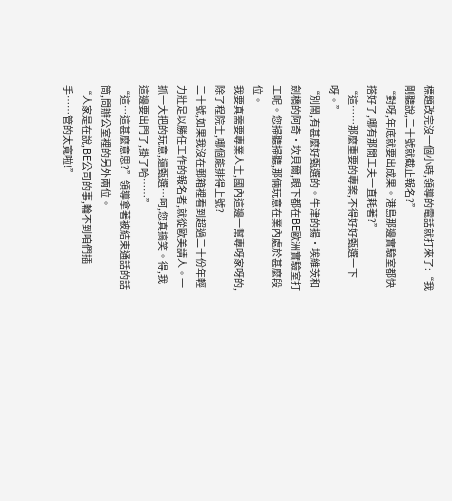標題改完沒一個小時,領導的電話就打來了:“我剛聽說,二十號就截止報名?”
“對呀,年底就要出成果。港島那邊實驗室都快搭好了,哪有那閒工夫一直耗著?”
“這……那麼重要的專案,不得好好甄選一下呀。”
“別鬧,有甚麼好甄選的。牛津的揚·埃維茨和劍橋的阿奇·坎貝爾,眼下都在BE歐洲實驗室打工呢。您掃聽掃聽,那倆玩意在業內處於甚麼段位。
我要真需要專業人士,國內這邊一幫專呀家呀的,除了程院士,哪個能排得上號?
二十號,如果我沒在郵箱裡看到超過二十份年輕力壯足以勝任工作的報名者,就從歐美請人。一抓一大把的玩意,還甄選…呵,您真搞笑。得,我這邊要出門了,掛了哈……”
“這…這甚麼意思?”領導拿著被結束通話的話筒,問辦公室裡的另外兩位。
“人家是在說,BE公司的事,輪不到咱們插手……管的太寬啦!”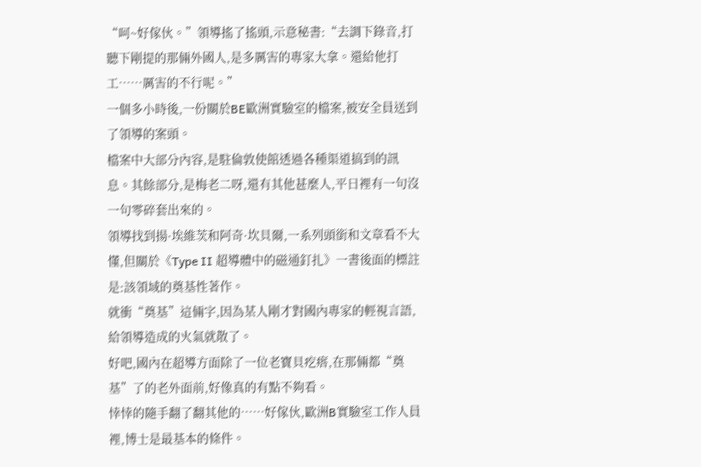“呵~好傢伙。”領導搖了搖頭,示意秘書:“去調下錄音,打聽下剛提的那倆外國人,是多厲害的專家大拿。還給他打工……厲害的不行呢。”
一個多小時後,一份關於BE歐洲實驗室的檔案,被安全員送到了領導的案頭。
檔案中大部分內容,是駐倫敦使館透過各種渠道搞到的訊息。其餘部分,是梅老二呀,還有其他甚麼人,平日裡有一句沒一句零碎套出來的。
領導找到揚·埃維茨和阿奇·坎貝爾,一系列頭銜和文章看不大懂,但關於《Type II 超導體中的磁通釘扎》一書後面的標註是:該領域的奠基性著作。
就衝“奠基”這倆字,因為某人剛才對國內專家的輕視言語,給領導造成的火氣就散了。
好吧,國內在超導方面除了一位老寶貝疙瘩,在那倆都“奠基”了的老外面前,好像真的有點不夠看。
悻悻的隨手翻了翻其他的……好傢伙,歐洲B實驗室工作人員裡,博士是最基本的條件。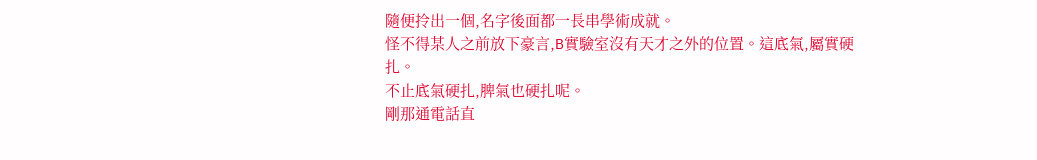隨便拎出一個,名字後面都一長串學術成就。
怪不得某人之前放下豪言,B實驗室沒有天才之外的位置。這底氣,屬實硬扎。
不止底氣硬扎,脾氣也硬扎呢。
剛那通電話直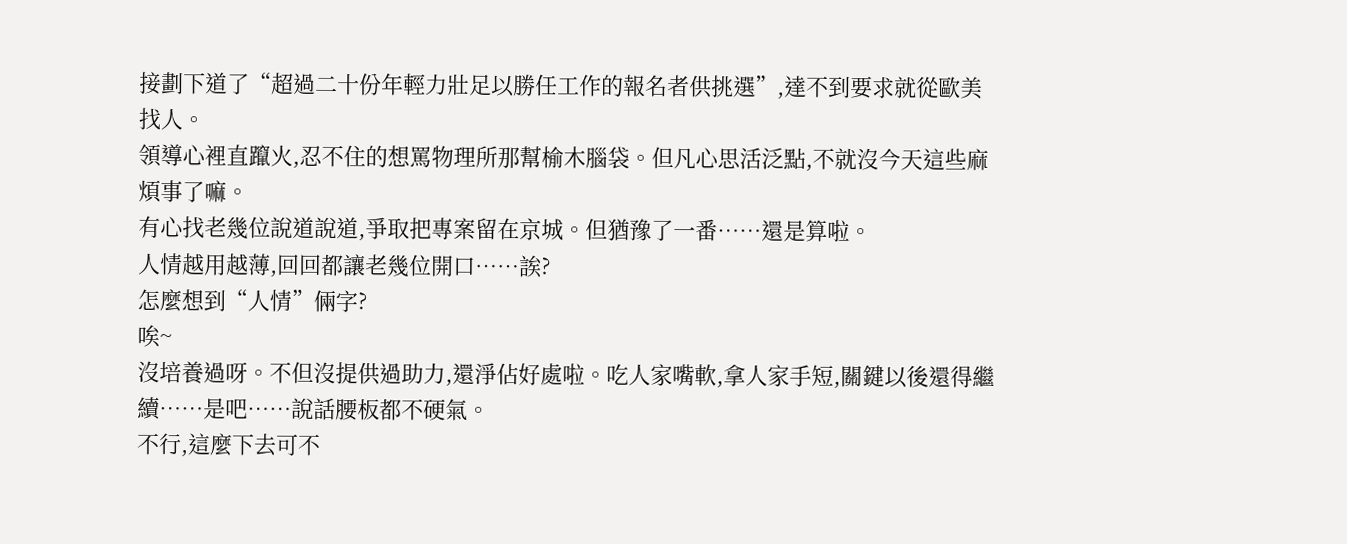接劃下道了“超過二十份年輕力壯足以勝任工作的報名者供挑選”,達不到要求就從歐美找人。
領導心裡直躥火,忍不住的想罵物理所那幫榆木腦袋。但凡心思活泛點,不就沒今天這些麻煩事了嘛。
有心找老幾位說道說道,爭取把專案留在京城。但猶豫了一番……還是算啦。
人情越用越薄,回回都讓老幾位開口……誒?
怎麼想到“人情”倆字?
唉~
沒培養過呀。不但沒提供過助力,還淨佔好處啦。吃人家嘴軟,拿人家手短,關鍵以後還得繼續……是吧……說話腰板都不硬氣。
不行,這麼下去可不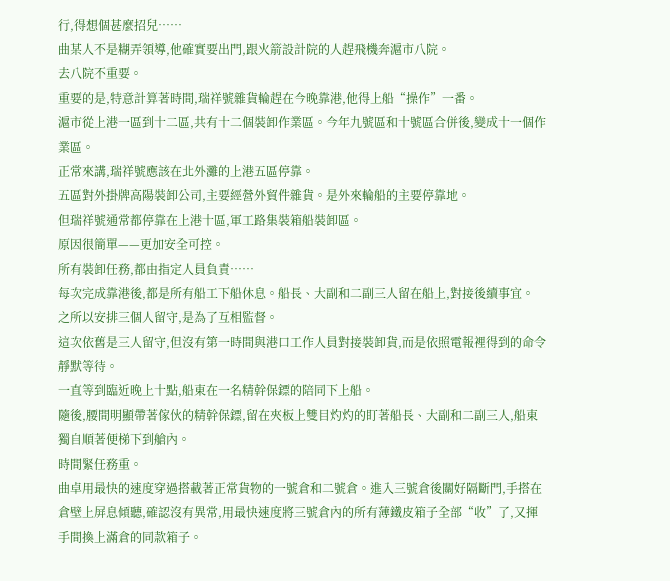行,得想個甚麼招兒……
曲某人不是糊弄領導,他確實要出門,跟火箭設計院的人趕飛機奔滬市八院。
去八院不重要。
重要的是,特意計算著時間,瑞祥號雜貨輪趕在今晚靠港,他得上船“操作”一番。
滬市從上港一區到十二區,共有十二個裝卸作業區。今年九號區和十號區合併後,變成十一個作業區。
正常來講,瑞祥號應該在北外灘的上港五區停靠。
五區對外掛牌高陽裝卸公司,主要經營外貿件雜貨。是外來輪船的主要停靠地。
但瑞祥號通常都停靠在上港十區,軍工路集裝箱船裝卸區。
原因很簡單——更加安全可控。
所有裝卸任務,都由指定人員負責……
每次完成靠港後,都是所有船工下船休息。船長、大副和二副三人留在船上,對接後續事宜。
之所以安排三個人留守,是為了互相監督。
這次依舊是三人留守,但沒有第一時間與港口工作人員對接裝卸貨,而是依照電報裡得到的命令靜默等待。
一直等到臨近晚上十點,船東在一名精幹保鏢的陪同下上船。
隨後,腰間明顯帶著傢伙的精幹保鏢,留在夾板上雙目灼灼的盯著船長、大副和二副三人,船東獨自順著便梯下到艙內。
時間緊任務重。
曲卓用最快的速度穿過搭載著正常貨物的一號倉和二號倉。進入三號倉後關好隔斷門,手搭在倉壁上屏息傾聽,確認沒有異常,用最快速度將三號倉內的所有薄鐵皮箱子全部“收”了,又揮手間換上滿倉的同款箱子。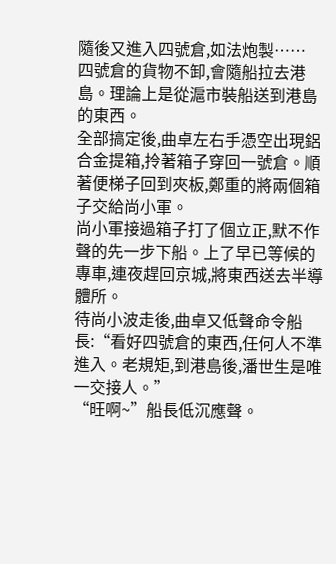隨後又進入四號倉,如法炮製……
四號倉的貨物不卸,會隨船拉去港島。理論上是從滬市裝船送到港島的東西。
全部搞定後,曲卓左右手憑空出現鋁合金提箱,拎著箱子穿回一號倉。順著便梯子回到夾板,鄭重的將兩個箱子交給尚小軍。
尚小軍接過箱子打了個立正,默不作聲的先一步下船。上了早已等候的專車,連夜趕回京城,將東西送去半導體所。
待尚小波走後,曲卓又低聲命令船長:“看好四號倉的東西,任何人不準進入。老規矩,到港島後,潘世生是唯一交接人。”
“旺啊~”船長低沉應聲。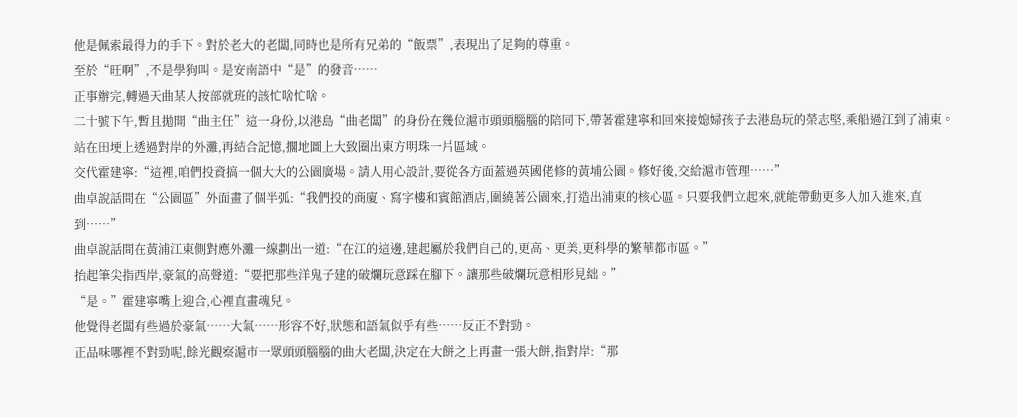他是佩索最得力的手下。對於老大的老闆,同時也是所有兄弟的“飯票”,表現出了足夠的尊重。
至於“旺啊”,不是學狗叫。是安南語中“是”的發音……
正事辦完,轉過天曲某人按部就班的該忙啥忙啥。
二十號下午,暫且拋開“曲主任”這一身份,以港島“曲老闆”的身份在幾位滬市頭頭腦腦的陪同下,帶著霍建寧和回來接媳婦孩子去港島玩的榮志堅,乘船過江到了浦東。
站在田埂上透過對岸的外灘,再結合記憶,擱地圖上大致圈出東方明珠一片區域。
交代霍建寧:“這裡,咱們投資搞一個大大的公園廣場。請人用心設計,要從各方面蓋過英國佬修的黃埔公園。修好後,交給滬市管理……”
曲卓說話間在“公園區”外面畫了個半弧:“我們投的商廈、寫字樓和賓館酒店,圍繞著公園來,打造出浦東的核心區。只要我們立起來,就能帶動更多人加入進來,直到……”
曲卓說話間在黃浦江東側對應外灘一線劃出一道:“在江的這邊,建起屬於我們自己的,更高、更美,更科學的繁華都市區。”
抬起筆尖指西岸,豪氣的高聲道:“要把那些洋鬼子建的破爛玩意踩在腳下。讓那些破爛玩意相形見絀。”
“是。”霍建寧嘴上迎合,心裡直畫魂兒。
他覺得老闆有些過於豪氣……大氣……形容不好,狀態和語氣似乎有些……反正不對勁。
正品味哪裡不對勁呢,餘光觀察滬市一眾頭頭腦腦的曲大老闆,決定在大餅之上再畫一張大餅,指對岸:“那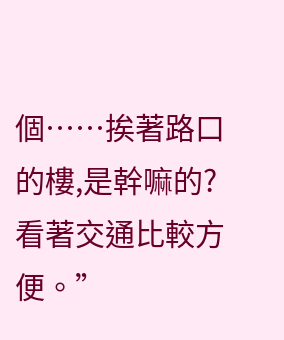個……挨著路口的樓,是幹嘛的?看著交通比較方便。”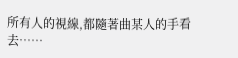所有人的視線,都隨著曲某人的手看去……